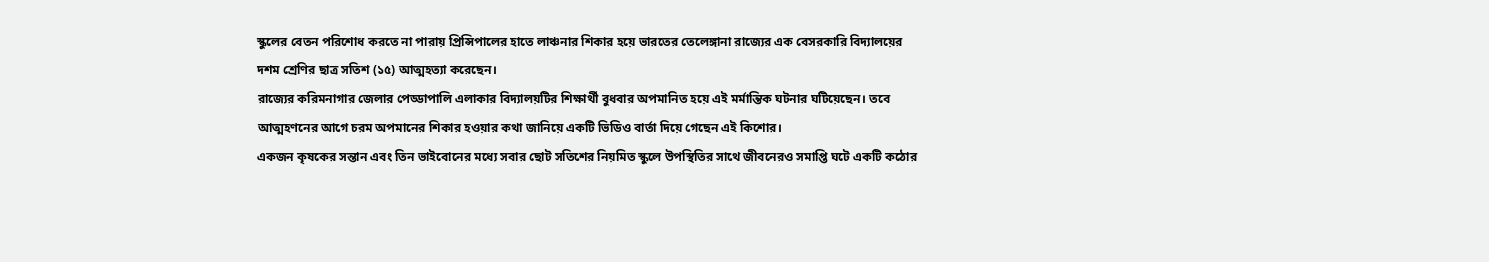স্কুলের বেতন পরিশোধ করতে না পারায় প্রিন্সিপালের হাতে লাঞ্চনার শিকার হয়ে ভারতের তেলেঙ্গানা রাজ্যের এক বেসরকারি বিদ্যালয়ের দশম শ্রেণির ছাত্র সতিশ (১৫) আত্মহত্যা করেছেন।
রাজ্যের করিমনাগার জেলার পেড্ডাপালি এলাকার বিদ্যালয়টির শিক্ষার্থী বুধবার অপমানিত হয়ে এই মর্মান্তিক ঘটনার ঘটিয়েছেন। তবে আত্মহণনের আগে চরম অপমানের শিকার হওয়ার কথা জানিয়ে একটি ভিডিও বার্তা দিয়ে গেছেন এই কিশোর।
একজন কৃষকের সন্তান এবং তিন ভাইবোনের মধ্যে সবার ছোট সতিশের নিয়মিত স্কুলে উপস্থিতির সাথে জীবনেরও সমাপ্তি ঘটে একটি কঠোর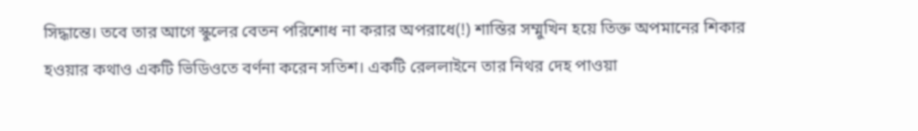সিদ্ধান্তে। তবে তার আগে স্কুলের বেতন পরিশোধ না করার অপরাধে(!) শাস্তির সম্মুখিন হয়ে তিক্ত অপমানের শিকার হওয়ার কথাও একটি ভিডিওতে বর্ণনা করেন সতিশ। একটি রেললাইনে তার নিথর দেহ পাওয়া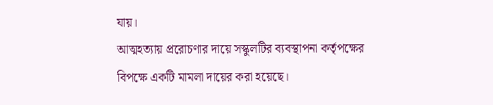যায়।
আত্মহত্যায় প্ররোচণার দায়ে সস্কুলটির ব্যবস্থাপনা কর্তৃপক্ষের বিপক্ষে একটি মামলা দায়ের করা হয়েছে।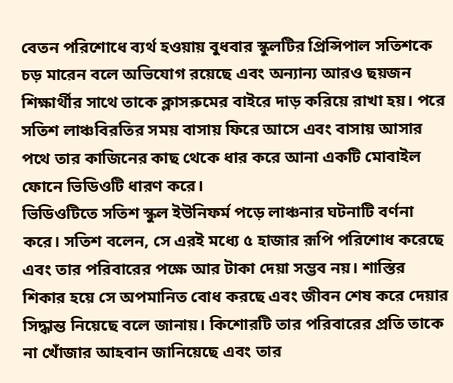বেতন পরিশোধে ব্যর্থ হওয়ায় বুধবার স্কুলটির প্রিন্সিপাল সতিশকে চড় মারেন বলে অভিযোগ রয়েছে এবং অন্যান্য আরও ছয়জন শিক্ষার্থীর সাথে তাকে ক্লাসরুমের বাইরে দাড় করিয়ে রাখা হয়। পরে সতিশ লাঞ্চবিরতির সময় বাসায় ফিরে আসে এবং বাসায় আসার পথে তার কাজিনের কাছ থেকে ধার করে আনা একটি মোবাইল ফোনে ভিডিওটি ধারণ করে।
ভিডিওটিতে সতিশ স্কুল ইউনিফর্ম পড়ে লাঞ্চনার ঘটনাটি বর্ণনা করে। সতিশ বলেন, সে এরই মধ্যে ৫ হাজার রূপি পরিশোধ করেছে এবং তার পরিবারের পক্ষে আর টাকা দেয়া সম্ভব নয়। শাস্তির শিকার হয়ে সে অপমানিত বোধ করছে এবং জীবন শেষ করে দেয়ার সিদ্ধান্ত নিয়েছে বলে জানায়। কিশোরটি তার পরিবারের প্রতি তাকে না খোঁজার আহবান জানিয়েছে এবং তার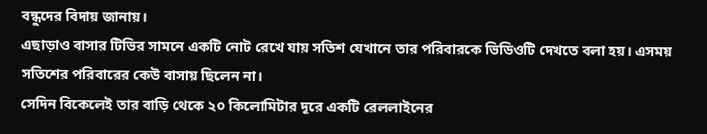বন্ধুদের বিদায় জানায়।
এছাড়াও বাসার টিভির সামনে একটি নোট রেখে যায় সতিশ যেখানে তার পরিবারকে ভিডিওটি দেখতে বলা হয়। এসময় সতিশের পরিবারের কেউ বাসায় ছিলেন না।
সেদিন বিকেলেই তার বাড়ি থেকে ২০ কিলোমিটার দূরে একটি রেললাইনের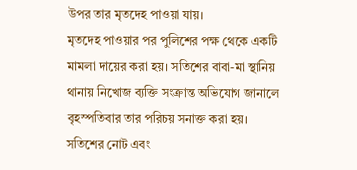উপর তার মৃতদেহ পাওয়া যায়।
মৃতদেহ পাওয়ার পর পুলিশের পক্ষ থেকে একটি মামলা দায়ের করা হয়। সতিশের বাবা-মা স্থানিয় থানায় নিখোজ ব্যক্তি সংক্রান্ত অভিযোগ জানালে বৃহস্পতিবার তার পরিচয় সনাক্ত করা হয়। সতিশের নোট এবং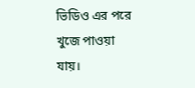ভিডিও এর পরে খুজে পাওয়া যায়।